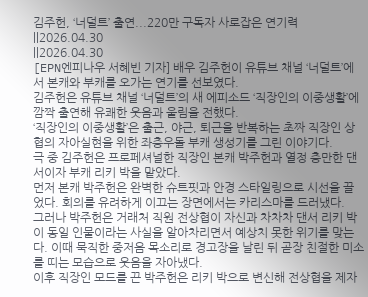김주헌, ‘너덜트’ 출연...220만 구독자 사로잡은 연기력
||2026.04.30
||2026.04.30
[EPN엔피나우 서혜빈 기자] 배우 김주헌이 유튜브 채널 ‘너덜트’에서 본캐와 부캐를 오가는 연기를 선보였다.
김주헌은 유튜브 채널 ‘너덜트’의 새 에피소드 ‘직장인의 이중생활’에 깜짝 출연해 유쾌한 웃음과 울림을 전했다.
‘직장인의 이중생활’은 출근, 야근, 퇴근을 반복하는 초짜 직장인 상협의 자아실현을 위한 좌충우돌 부캐 생성기를 그린 이야기다.
극 중 김주헌은 프로페셔널한 직장인 본캐 박주헌과 열정 충만한 댄서이자 부캐 리키 박을 맡았다.
먼저 본캐 박주헌은 완벽한 슈트핏과 안경 스타일링으로 시선을 끌었다. 회의를 유려하게 이끄는 장면에서는 카리스마를 드러냈다.
그러나 박주헌은 거래처 직원 전상협이 자신과 차차차 댄서 리키 박이 동일 인물이라는 사실을 알아차리면서 예상치 못한 위기를 맞는다. 이때 묵직한 중저음 목소리로 경고장을 날린 뒤 곧장 친절한 미소를 띠는 모습으로 웃음을 자아냈다.
이후 직장인 모드를 끈 박주헌은 리키 박으로 변신해 전상협을 제자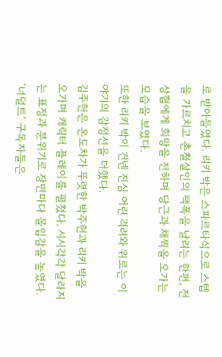로 받아들였다. 리키 박은 스파르타식으로 스텝을 가르치고 촌철살인의 팩폭을 날리는 한편, 전상협에게 희망을 전하며 당근과 채찍을 오가는 모습을 보였다.
또한 리키 박이 건넨 진심 어린 격려와 위로는 이야기의 감정선을 더했다.
김주헌은 온도차가 뚜렷한 박주헌과 리키 박을 오가며 캐릭터 플레이를 펼쳤다. 시시각각 달라지는 표정과 분위기로 장면마다 몰입감을 높였다.
‘너덜트’ 구독자들은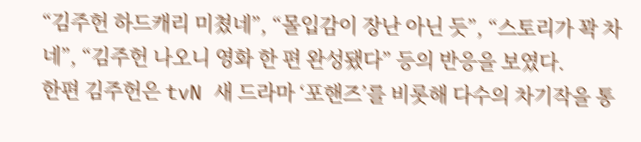“김주헌 하드캐리 미쳤네”, “몰입감이 장난 아닌 듯”, “스토리가 꽉 차네”, “김주헌 나오니 영화 한 편 완성됐다” 등의 반응을 보였다.
한편 김주헌은 tvN 새 드라마 ‘포핸즈’를 비롯해 다수의 차기작을 통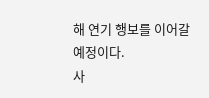해 연기 행보를 이어갈 예정이다.
사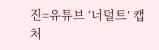진=유튜브 ‘너덜트’ 캡처